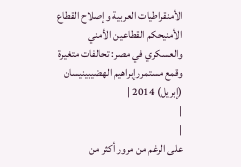الأمنقراطيات العربية وإصلاح القطاع الأمنيحكم القطاعين الأمني والعسكري في مصر: تحالفات متغيرة وقمع مستمررإبراهيم الهضيبينيسان (إبريل) 2014 |
|
|
على الرغم من مرور أكثر من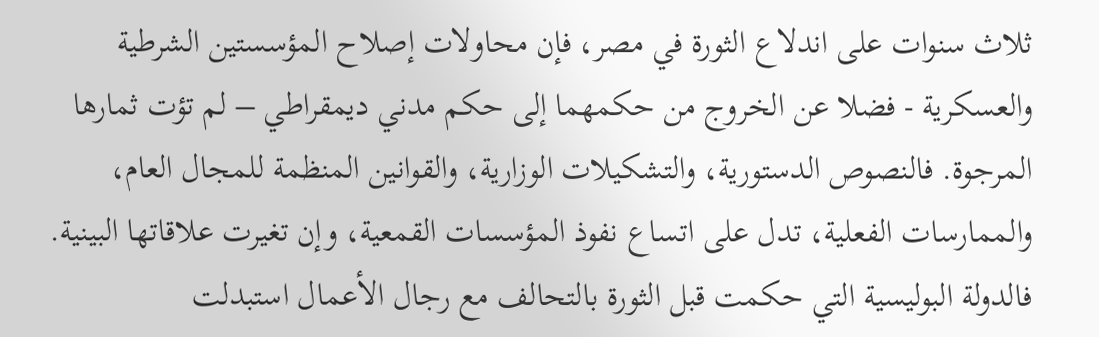ثلاث سنوات على اندلاع الثورة في مصر، فإن محاولات إصلاح المؤسستين الشرطية والعسكرية - فضلا عن الخروج من حكمهما إلى حكم مدني ديمقراطي – لم تؤت ثمارها المرجوة. فالنصوص الدستورية، والتشكيلات الوزارية، والقوانين المنظمة للمجال العام، والممارسات الفعلية، تدل على اتساع نفوذ المؤسسات القمعية، وإن تغيرت علاقاتها البينية. فالدولة البوليسية التي حكمت قبل الثورة بالتحالف مع رجال الأعمال استبدلت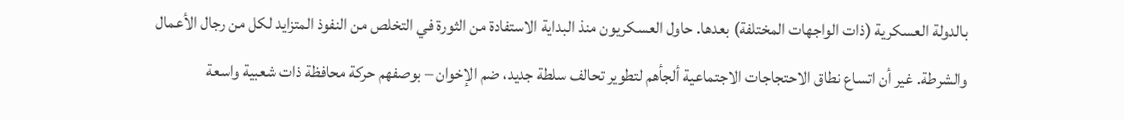بالدولة العسكرية (ذات الواجهات المختلفة) بعدها. حاول العسكريون منذ البداية الاستفادة من الثورة في التخلص من النفوذ المتزايد لكل من رجال الأعمال والشرطة. غير أن اتساع نطاق الاحتجاجات الاجتماعية ألجأهم لتطوير تحالف سلطة جديد، ضم الإخوان – بوصفهم حركة محافظة ذات شعبية واسعة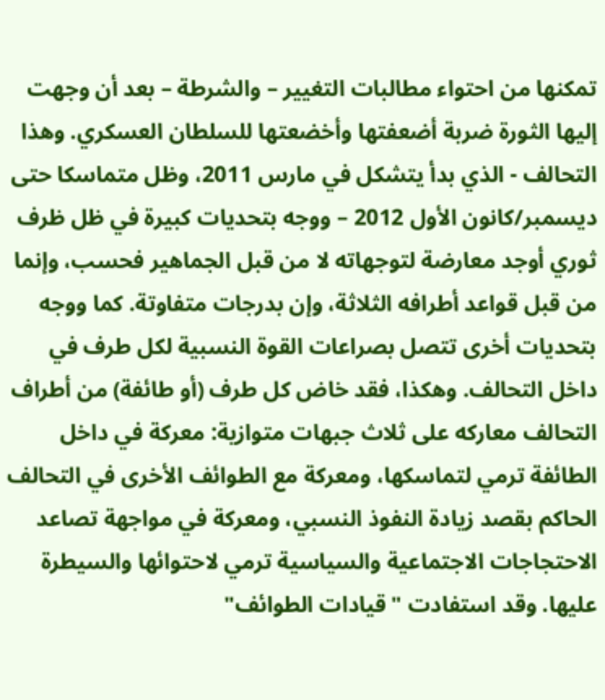تمكنها من احتواء مطالبات التغيير – والشرطة – بعد أن وجهت إليها الثورة ضربة أضعفتها وأخضعتها للسلطان العسكري. وهذا التحالف - الذي بدأ يتشكل في مارس 2011، وظل متماسكا حتى ديسمبر/كانون الأول 2012 – ووجه بتحديات كبيرة في ظل ظرف ثوري أوجد معارضة لتوجهاته لا من قبل الجماهير فحسب، وإنما من قبل قواعد أطرافه الثلاثة، وإن بدرجات متفاوتة. كما ووجه بتحديات أخرى تتصل بصراعات القوة النسبية لكل طرف في داخل التحالف. وهكذا، فقد خاض كل طرف (أو طائفة) من أطراف التحالف معاركه على ثلاث جبهات متوازية: معركة في داخل الطائفة ترمي لتماسكها، ومعركة مع الطوائف الأخرى في التحالف الحاكم بقصد زيادة النفوذ النسبي، ومعركة في مواجهة تصاعد الاحتجاجات الاجتماعية والسياسية ترمي لاحتوائها والسيطرة عليها. وقد استفادت "قيادات الطوائف"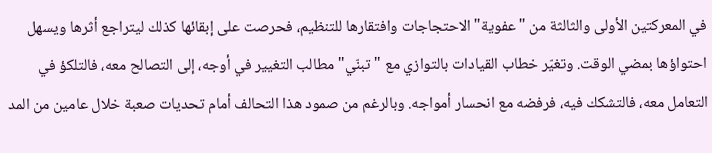في المعركتين الأولى والثالثة من "عفوية" الاحتجاجات وافتقارها للتنظيم، فحرصت على إبقائها كذلك ليتراجع أثرها ويسهل احتواؤها بمضي الوقت. وتغيّر خطاب القيادات بالتوازي مع "تبنّي" مطالب التغيير في أوجه، إلى التصالح معه، فالتلكؤ في التعامل معه، فالتشكك فيه، فرفضه مع انحسار أمواجه. وبالرغم من صمود هذا التحالف أمام تحديات صعبة خلال عامين من المد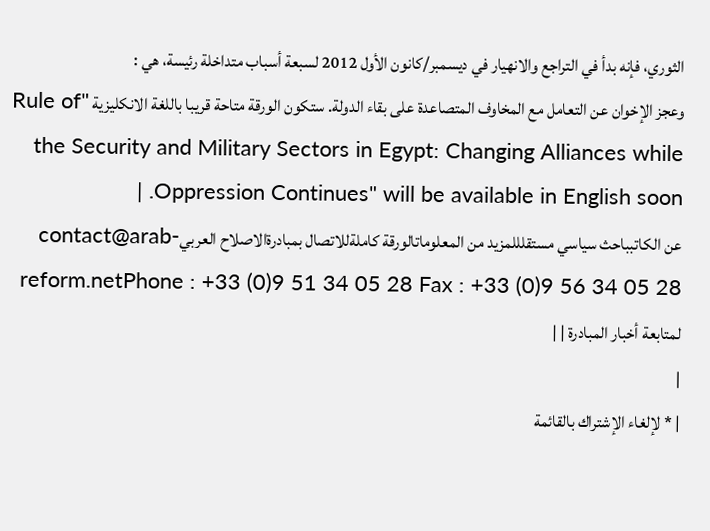الثوري، فإنه بدأ في التراجع والانهيار في ديسمبر/كانون الأول 2012 لسبعة أسباب متداخلة رئيسة، هي :
وعجز الإخوان عن التعامل مع المخاوف المتصاعدة على بقاء الدولة. ستكون الورقة متاحة قريبا باللغة الانكليزية "Rule of the Security and Military Sectors in Egypt: Changing Alliances while Oppression Continues" will be available in English soon. |
عن الكاتبباحث سياسي مستقلللمزيد من المعلوماتالورقة كاملةللاتصال بمبادرةالاصلاح العربيcontact@arab-reform.netPhone : +33 (0)9 51 34 05 28 Fax : +33 (0)9 56 34 05 28 لمتابعة أخبار المبادرة | |
|
| * لإلغاء الإشتراك بالقائمة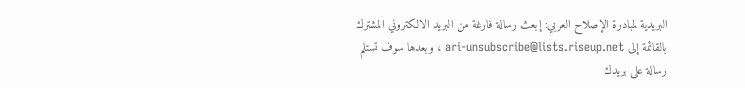البريدية لمبادرة الإصلاح العربي: إبعث رسالة فارغة من البريد الالكتروني المشترك بالقائمة إلى ari-unsubscribe@lists.riseup.net ، وبعدها سوف تستلم رسالة على بريدك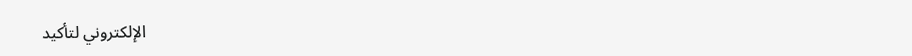الإلكتروني لتأكيد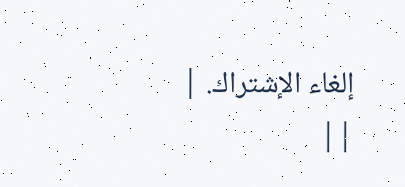إلغاء الإشتراك. | ||